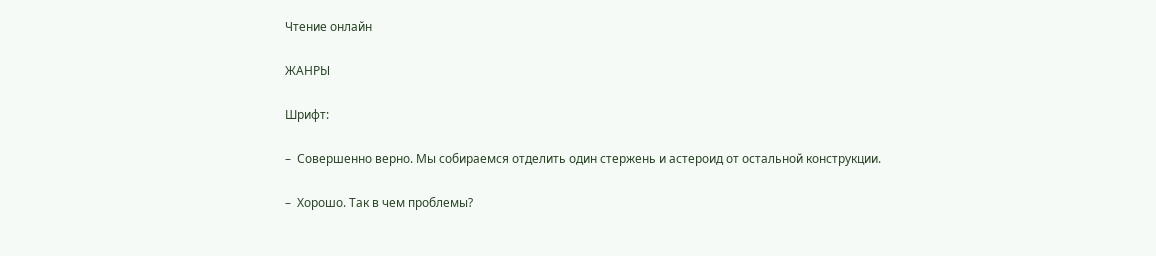Чтение онлайн

ЖАНРЫ

Шрифт:

–  Совершенно верно. Мы собираемся отделить один стержень и астероид от остальной конструкции.

–  Хорошо. Так в чем проблемы?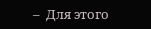–  Для этого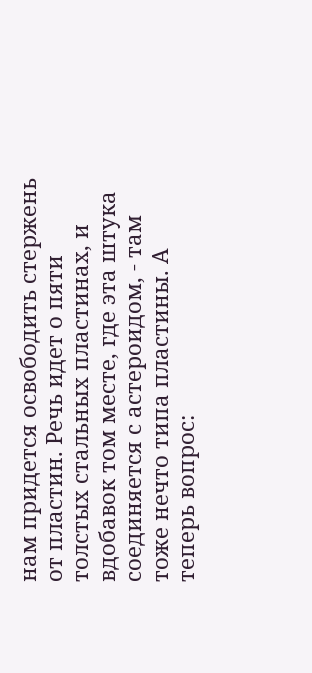нам придется освободить стержень от пластин. Речь идет о пяти толстых стальных пластинах, и вдобавок том месте, где эта штука соединяется с астероидом, - там тоже нечто типа пластины. А теперь вопрос: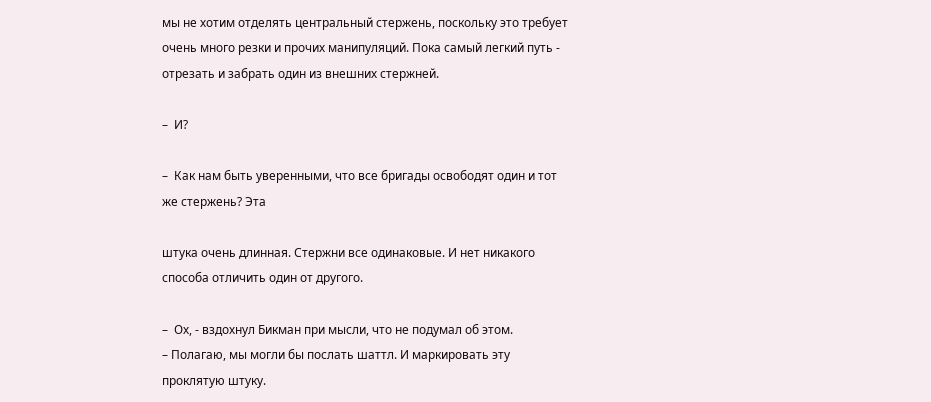мы не хотим отделять центральный стержень, поскольку это требует очень много резки и прочих манипуляций. Пока самый легкий путь - отрезать и забрать один из внешних стержней.

–  И?

–  Как нам быть уверенными, что все бригады освободят один и тот же стержень? Эта

штука очень длинная. Стержни все одинаковые. И нет никакого способа отличить один от другого.

–  Ох, - вздохнул Бикман при мысли, что не подумал об этом.
– Полагаю, мы могли бы послать шаттл. И маркировать эту проклятую штуку.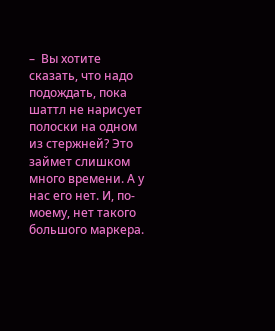–  Вы хотите сказать, что надо подождать, пока шаттл не нарисует полоски на одном из стержней? Это займет слишком много времени. А у нас его нет. И, по-моему, нет такого большого маркера.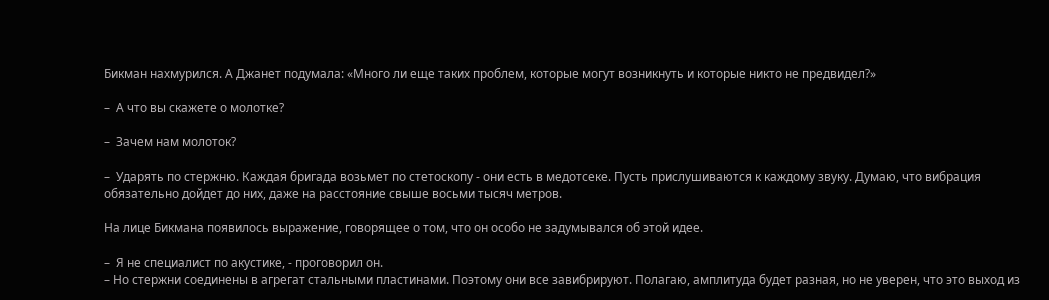Бикман нахмурился. А Джанет подумала: «Много ли еще таких проблем, которые могут возникнуть и которые никто не предвидел?»

–  А что вы скажете о молотке?

–  Зачем нам молоток?

–  Ударять по стержню. Каждая бригада возьмет по стетоскопу - они есть в медотсеке. Пусть прислушиваются к каждому звуку. Думаю, что вибрация обязательно дойдет до них, даже на расстояние свыше восьми тысяч метров.

На лице Бикмана появилось выражение, говорящее о том, что он особо не задумывался об этой идее.

–  Я не специалист по акустике, - проговорил он.
– Но стержни соединены в агрегат стальными пластинами. Поэтому они все завибрируют. Полагаю, амплитуда будет разная, но не уверен, что это выход из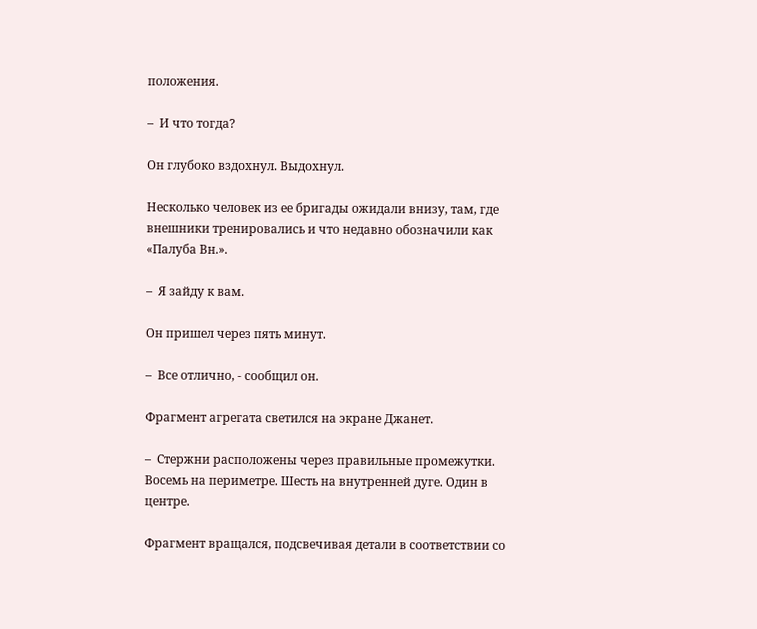положения.

–  И что тогда?

Он глубоко вздохнул. Выдохнул.

Несколько человек из ее бригады ожидали внизу, там, где внешники тренировались и что недавно обозначили как «Палуба Вн.».

–  Я зайду к вам.

Он пришел через пять минут.

–  Все отлично, - сообщил он.

Фрагмент агрегата светился на экране Джанет.

–  Стержни расположены через правильные промежутки. Восемь на периметре. Шесть на внутренней дуге. Один в центре.

Фрагмент вращался, подсвечивая детали в соответствии со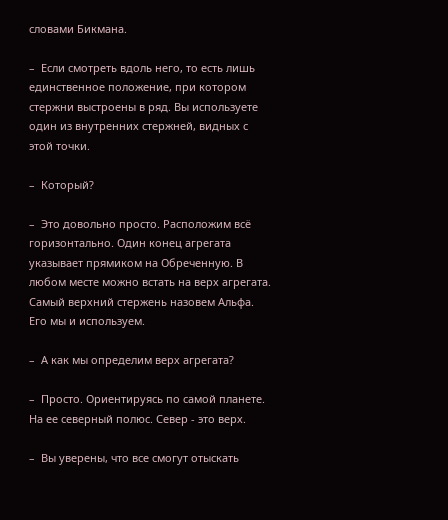словами Бикмана.

–  Если смотреть вдоль него, то есть лишь единственное положение, при котором стержни выстроены в ряд. Вы используете один из внутренних стержней, видных с этой точки.

–  Который?

–  Это довольно просто. Расположим всё горизонтально. Один конец агрегата указывает прямиком на Обреченную. В любом месте можно встать на верх агрегата. Самый верхний стержень назовем Альфа. Его мы и используем.

–  А как мы определим верх агрегата?

–  Просто. Ориентируясь по самой планете. На ее северный полюс. Север - это верх.

–  Вы уверены, что все смогут отыскать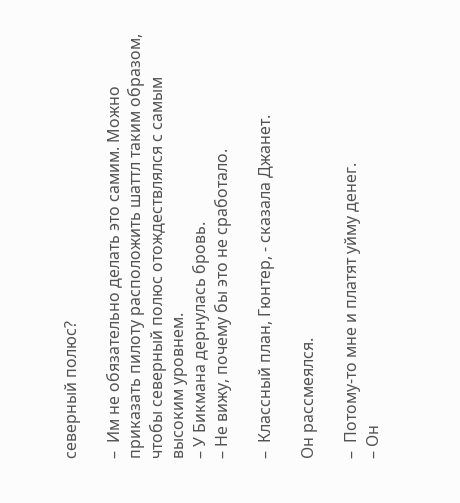северный полюс?

–  Им не обязательно делать это самим. Можно приказать пилоту расположить шаттл таким образом, чтобы северный полюс отождествлялся с самым высоким уровнем.
– У Бикмана дернулась бровь.
– Не вижу, почему бы это не сработало.

–  Классный план, Гюнтер, - сказала Джанет.

Он рассмеялся.

–  Потому-то мне и платят уйму денег.
– Он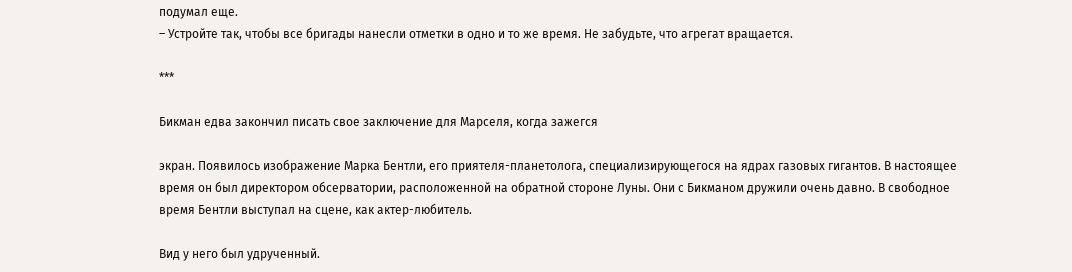подумал еще.
– Устройте так, чтобы все бригады нанесли отметки в одно и то же время. Не забудьте, что агрегат вращается.

***

Бикман едва закончил писать свое заключение для Марселя, когда зажегся

экран. Появилось изображение Марка Бентли, его приятеля-планетолога, специализирующегося на ядрах газовых гигантов. В настоящее время он был директором обсерватории, расположенной на обратной стороне Луны. Они с Бикманом дружили очень давно. В свободное время Бентли выступал на сцене, как актер-любитель.

Вид у него был удрученный.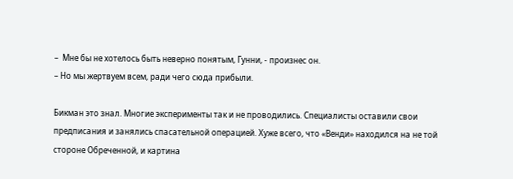–  Мне бы не хотелось быть неверно понятым, Гунни, - произнес он.
– Но мы жертвуем всем, ради чего сюда прибыли.

Бикман это знал. Многие эксперименты так и не проводились. Специалисты оставили свои предписания и занялись спасательной операцией. Хуже всего, что «Венди» находился на не той стороне Обреченной, и картина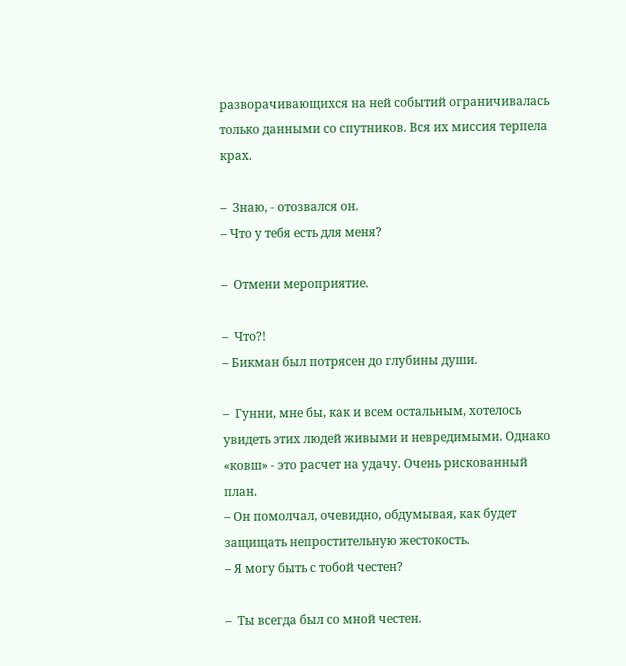разворачивающихся на ней событий ограничивалась только данными со спутников. Вся их миссия терпела крах.

–  Знаю, - отозвался он.
– Что у тебя есть для меня?

–  Отмени мероприятие.

–  Что?!
– Бикман был потрясен до глубины души.

–  Гунни, мне бы, как и всем остальным, хотелось увидеть этих людей живыми и невредимыми. Однако «ковш» - это расчет на удачу. Очень рискованный план.
– Он помолчал, очевидно, обдумывая, как будет защищать непростительную жестокость.
– Я могу быть с тобой честен?

–  Ты всегда был со мной честен.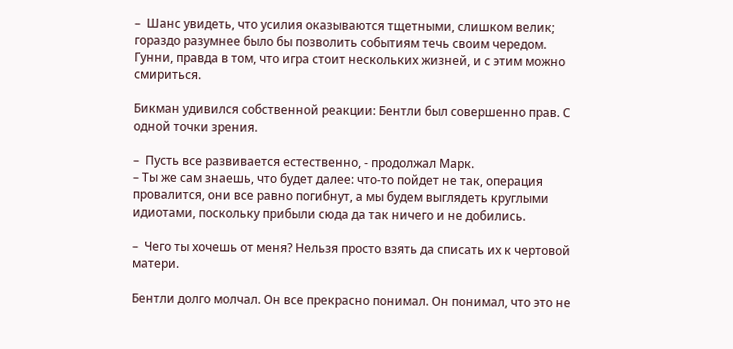–  Шанс увидеть, что усилия оказываются тщетными, слишком велик; гораздо разумнее было бы позволить событиям течь своим чередом. Гунни, правда в том, что игра стоит нескольких жизней, и с этим можно смириться.

Бикман удивился собственной реакции: Бентли был совершенно прав. С одной точки зрения.

–  Пусть все развивается естественно, - продолжал Марк.
– Ты же сам знаешь, что будет далее: что-то пойдет не так, операция провалится, они все равно погибнут, а мы будем выглядеть круглыми идиотами, поскольку прибыли сюда да так ничего и не добились.

–  Чего ты хочешь от меня? Нельзя просто взять да списать их к чертовой матери.

Бентли долго молчал. Он все прекрасно понимал. Он понимал, что это не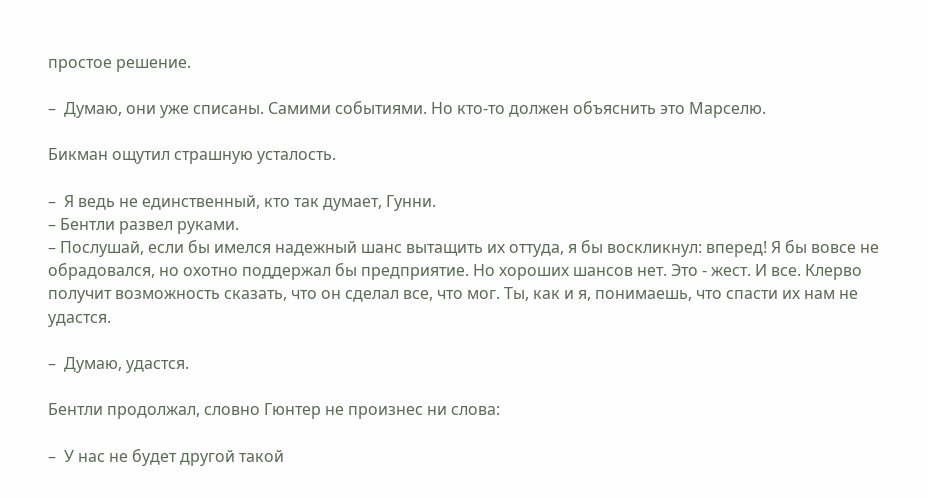простое решение.

–  Думаю, они уже списаны. Самими событиями. Но кто-то должен объяснить это Марселю.

Бикман ощутил страшную усталость.

–  Я ведь не единственный, кто так думает, Гунни.
– Бентли развел руками.
– Послушай, если бы имелся надежный шанс вытащить их оттуда, я бы воскликнул: вперед! Я бы вовсе не обрадовался, но охотно поддержал бы предприятие. Но хороших шансов нет. Это - жест. И все. Клерво получит возможность сказать, что он сделал все, что мог. Ты, как и я, понимаешь, что спасти их нам не удастся.

–  Думаю, удастся.

Бентли продолжал, словно Гюнтер не произнес ни слова:

–  У нас не будет другой такой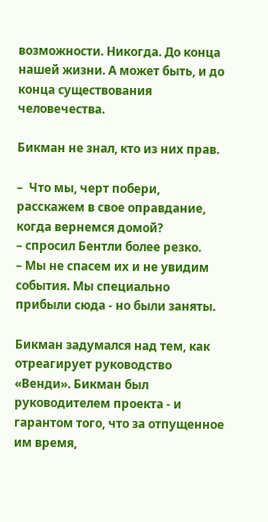возможности. Никогда. До конца нашей жизни. А может быть, и до конца существования человечества.

Бикман не знал, кто из них прав.

–  Что мы, черт побери, расскажем в свое оправдание, когда вернемся домой?
– спросил Бентли более резко.
– Мы не спасем их и не увидим события. Мы специально прибыли сюда - но были заняты.

Бикман задумался над тем, как отреагирует руководство «Венди». Бикман был руководителем проекта - и гарантом того, что за отпущенное им время,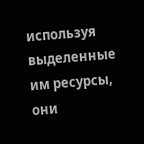используя выделенные им ресурсы, они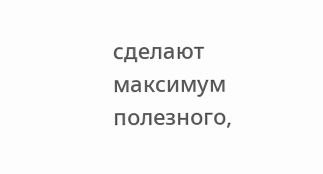сделают максимум полезного,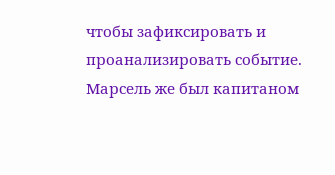чтобы зафиксировать и проанализировать событие. Марсель же был капитаном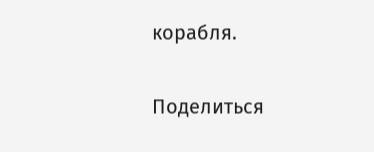корабля.

Поделиться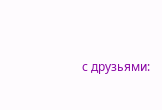с друзьями: